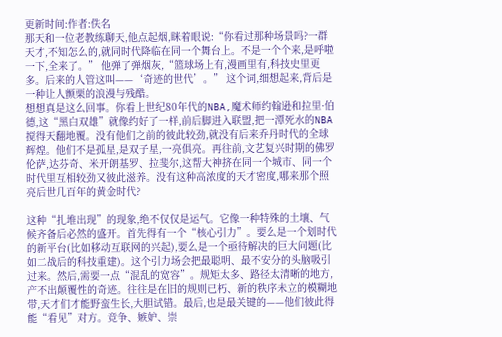更新时间:作者:佚名
那天和一位老教练聊天,他点起烟,眯着眼说:“你看过那种场景吗?一群天才,不知怎么的,就同时代降临在同一个舞台上。不是一个个来,是呼啦一下,全来了。” 他弹了弹烟灰,“篮球场上有,漫画里有,科技史里更多。后来的人管这叫——‘奇迹的世代’。” 这个词,细想起来,背后是一种让人颤栗的浪漫与残酷。
想想真是这么回事。你看上世纪80年代的NBA,魔术师约翰逊和拉里·伯德,这“黑白双雄”就像约好了一样,前后脚进入联盟,把一潭死水的NBA搅得天翻地覆。没有他们之前的彼此较劲,就没有后来乔丹时代的全球辉煌。他们不是孤星,是双子星,一亮俱亮。再往前,文艺复兴时期的佛罗伦萨,达芬奇、米开朗基罗、拉斐尔,这帮大神挤在同一个城市、同一个时代里互相较劲又彼此滋养。没有这种高浓度的天才密度,哪来那个照亮后世几百年的黄金时代?

这种“扎堆出现”的现象,绝不仅仅是运气。它像一种特殊的土壤、气候齐备后必然的盛开。首先得有一个“核心引力”。要么是一个划时代的新平台(比如移动互联网的兴起),要么是一个亟待解决的巨大问题(比如二战后的科技重建)。这个引力场会把最聪明、最不安分的头脑吸引过来。然后,需要一点“混乱的宽容”。规矩太多、路径太清晰的地方,产不出颠覆性的奇迹。往往是在旧的规则已朽、新的秩序未立的模糊地带,天才们才能野蛮生长,大胆试错。最后,也是最关键的——他们彼此得能“看见”对方。竞争、嫉妒、崇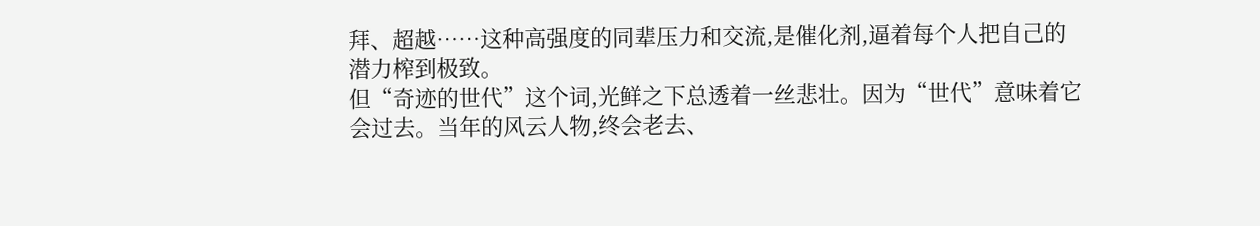拜、超越……这种高强度的同辈压力和交流,是催化剂,逼着每个人把自己的潜力榨到极致。
但“奇迹的世代”这个词,光鲜之下总透着一丝悲壮。因为“世代”意味着它会过去。当年的风云人物,终会老去、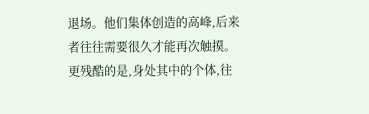退场。他们集体创造的高峰,后来者往往需要很久才能再次触摸。更残酷的是,身处其中的个体,往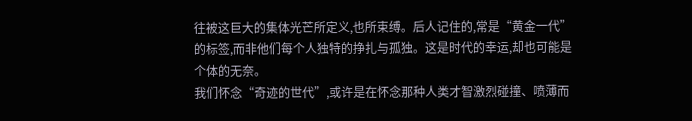往被这巨大的集体光芒所定义,也所束缚。后人记住的,常是“黄金一代”的标签,而非他们每个人独特的挣扎与孤独。这是时代的幸运,却也可能是个体的无奈。
我们怀念“奇迹的世代”,或许是在怀念那种人类才智激烈碰撞、喷薄而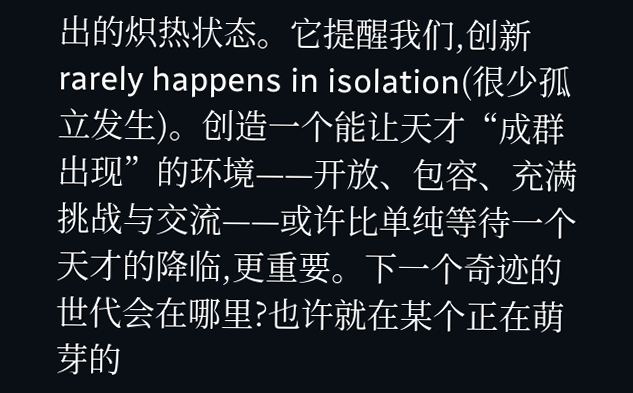出的炽热状态。它提醒我们,创新 rarely happens in isolation(很少孤立发生)。创造一个能让天才“成群出现”的环境——开放、包容、充满挑战与交流——或许比单纯等待一个天才的降临,更重要。下一个奇迹的世代会在哪里?也许就在某个正在萌芽的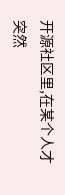开源社区里,在某个人才突然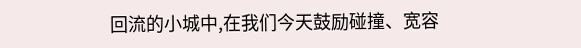回流的小城中,在我们今天鼓励碰撞、宽容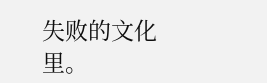失败的文化里。